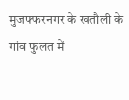मुजफ्फरनगर के खतौली के गांव फुलत में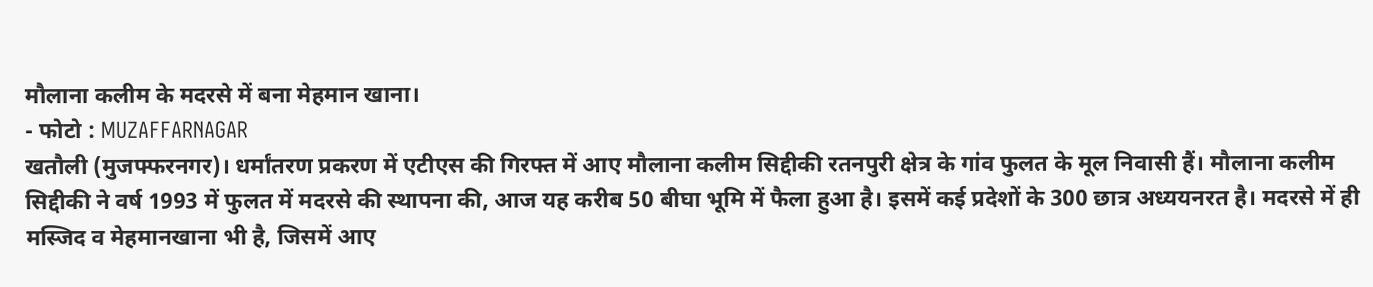मौलाना कलीम के मदरसे में बना मेहमान खाना।
- फोटो : MUZAFFARNAGAR
खतौली (मुजफ्फरनगर)। धर्मांतरण प्रकरण में एटीएस की गिरफ्त में आए मौलाना कलीम सिद्दीकी रतनपुरी क्षेत्र के गांव फुलत के मूल निवासी हैं। मौलाना कलीम सिद्दीकी ने वर्ष 1993 में फुलत में मदरसे की स्थापना की, आज यह करीब 50 बीघा भूमि में फैला हुआ है। इसमें कई प्रदेशों के 300 छात्र अध्ययनरत है। मदरसे में ही मस्जिद व मेहमानखाना भी है, जिसमें आए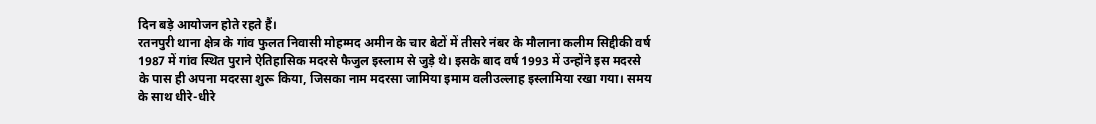दिन बड़े आयोजन होते रहते हैं।
रतनपुरी थाना क्षेत्र के गांव फुलत निवासी मोहम्मद अमीन के चार बेटों में तीसरे नंबर के मौलाना कलीम सिद्दीकी वर्ष 1987 में गांव स्थित पुराने ऐतिहासिक मदरसे फैजुल इस्लाम से जुड़े थे। इसके बाद वर्ष 1993 में उन्होंने इस मदरसे के पास ही अपना मदरसा शुरू किया, जिसका नाम मदरसा जामिया इमाम वलीउल्लाह इस्लामिया रखा गया। समय के साथ धीरे-धीरे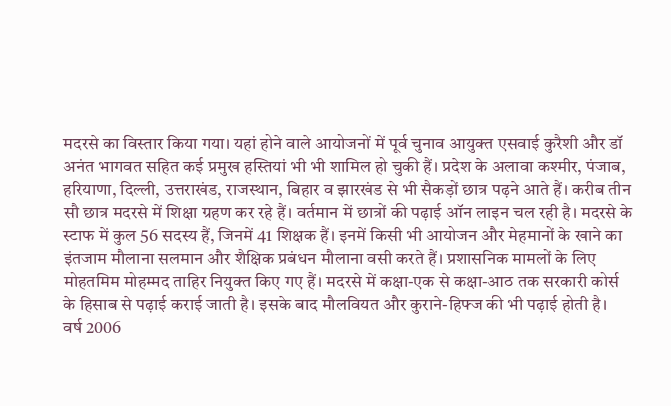मदरसे का विस्तार किया गया। यहां होने वाले आयोजनों में पूर्व चुनाव आयुक्त एसवाई कुरैशी और डॉ अनंत भागवत सहित कई प्रमुख हस्तियां भी भी शामिल हो चुकी हैं। प्रदेश के अलावा कश्मीर, पंजाब, हरियाणा, दिल्ली, उत्तराखंड, राजस्थान, बिहार व झारखंड से भी सैकड़ों छात्र पढ़ने आते हैं। करीब तीन सौ छात्र मदरसे में शिक्षा ग्रहण कर रहे हैं। वर्तमान में छात्रों की पढ़ाई ऑन लाइन चल रही है। मदरसे के स्टाफ में कुल 56 सदस्य हैं, जिनमें 41 शिक्षक हैं। इनमें किसी भी आयोजन और मेहमानों के खाने का इंतजाम मौलाना सलमान और शैक्षिक प्रबंधन मौलाना वसी करते हैं। प्रशासनिक मामलों के लिए मोहतमिम मोहम्मद ताहिर नियुक्त किए गए हैं। मदरसे में कक्षा-एक से कक्षा-आठ तक सरकारी कोर्स के हिसाब से पढ़ाई कराई जाती है। इसके बाद मौलवियत और कुराने-हिफ्ज की भी पढ़ाई होती है।
वर्ष 2006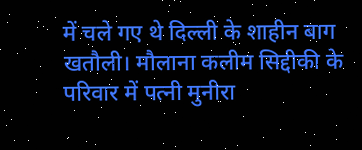में चले गए थे दिल्ली के शाहीन बाग
खतौली। मौलाना कलीम सिद्दीकी के परिवार में पत्नी मुनीरा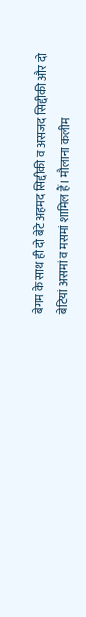बेगम के साथ ही दो बेटे अहमद सिद्दीकी व असजद सिद्दीकी और दो बेटियां असमां व मसमां शामिल हैं। मौलाना कलीम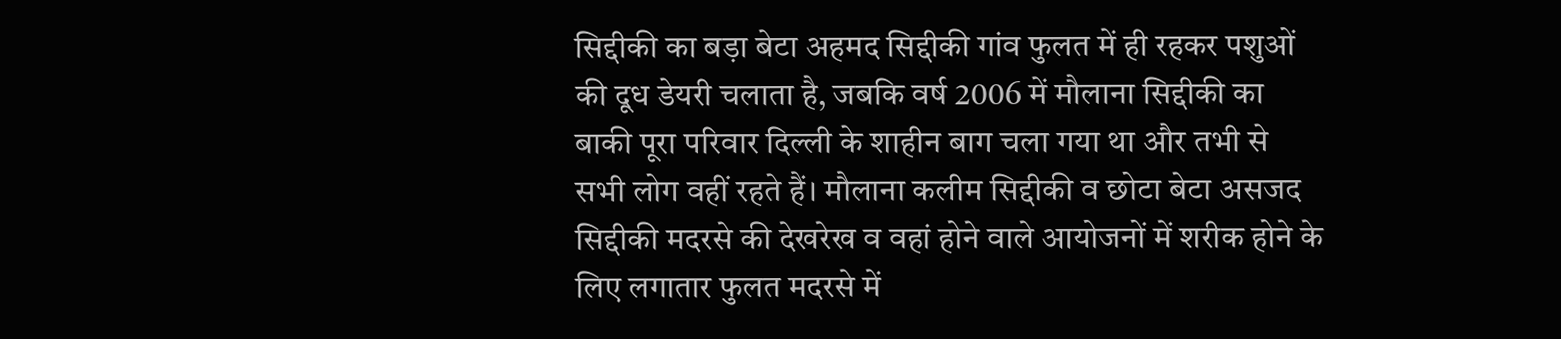सिद्दीकी का बड़ा बेटा अहमद सिद्दीकी गांव फुलत में ही रहकर पशुओं की दूध डेयरी चलाता है, जबकि वर्ष 2006 में मौलाना सिद्दीकी का बाकी पूरा परिवार दिल्ली के शाहीन बाग चला गया था और तभी से सभी लोग वहीं रहते हैं। मौलाना कलीम सिद्दीकी व छोटा बेटा असजद सिद्दीकी मदरसे की देखरेख व वहां होने वाले आयोजनों में शरीक होने के लिए लगातार फुलत मदरसे में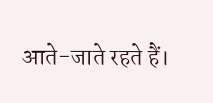आते-जाते रहते हैं।